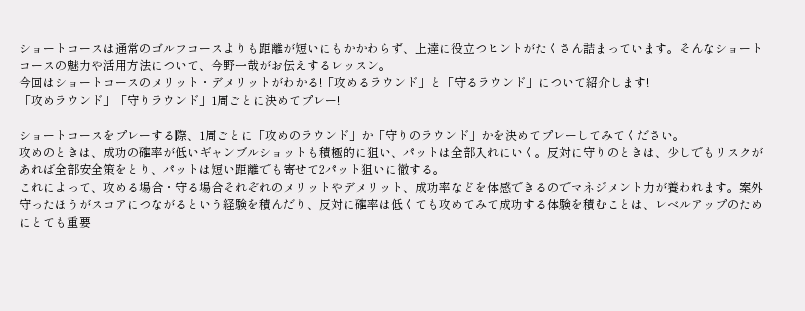ショートコースは通常のゴルフコースよりも距離が短いにもかかわらず、上達に役立つヒントがたくさん詰まっています。そんなショートコースの魅力や活用方法について、今野一哉がお伝えするレッスン。
今回はショートコースのメリット・デメリットがわかる!「攻めるラウンド」と「守るラウンド」について紹介します!
「攻めラウンド」「守りラウンド」1周ごとに決めてプレー!

ショートコースをプレーする際、1周ごとに「攻めのラウンド」か「守りのラウンド」かを決めてプレーしてみてください。
攻めのときは、成功の確率が低いギャンブルショットも積極的に狙い、パットは全部入れにいく。反対に守りのときは、少しでもリスクがあれば全部安全策をとり、パットは短い距離でも寄せて2パット狙いに徹する。
これによって、攻める場合・守る場合それぞれのメリットやデメリット、成功率などを体感できるのでマネジメント力が養われます。案外守ったほうがスコアにつながるという経験を積んだり、反対に確率は低くても攻めてみて成功する体験を積むことは、レベルアップのためにとても重要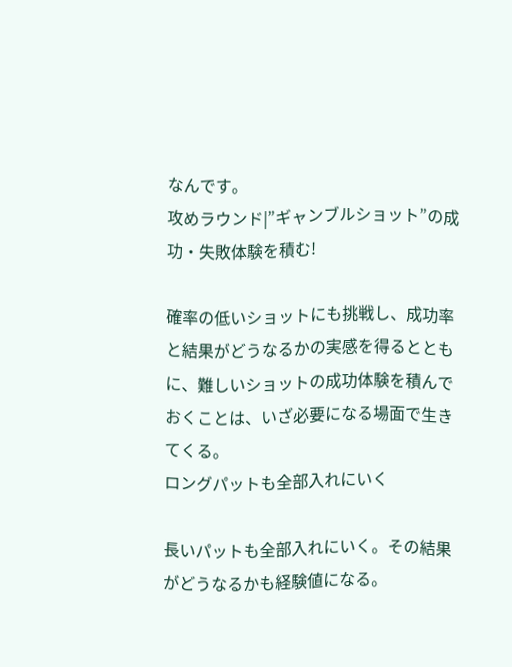なんです。
攻めラウンド|”ギャンブルショット”の成功・失敗体験を積む!

確率の低いショットにも挑戦し、成功率と結果がどうなるかの実感を得るとともに、難しいショットの成功体験を積んでおくことは、いざ必要になる場面で生きてくる。
ロングパットも全部入れにいく

長いパットも全部入れにいく。その結果がどうなるかも経験値になる。